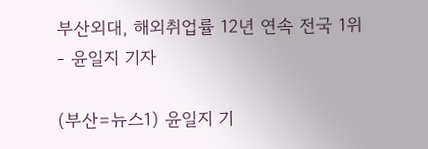부산외대, 해외취업률 12년 연속 전국 1위
- 윤일지 기자

(부산=뉴스1) 윤일지 기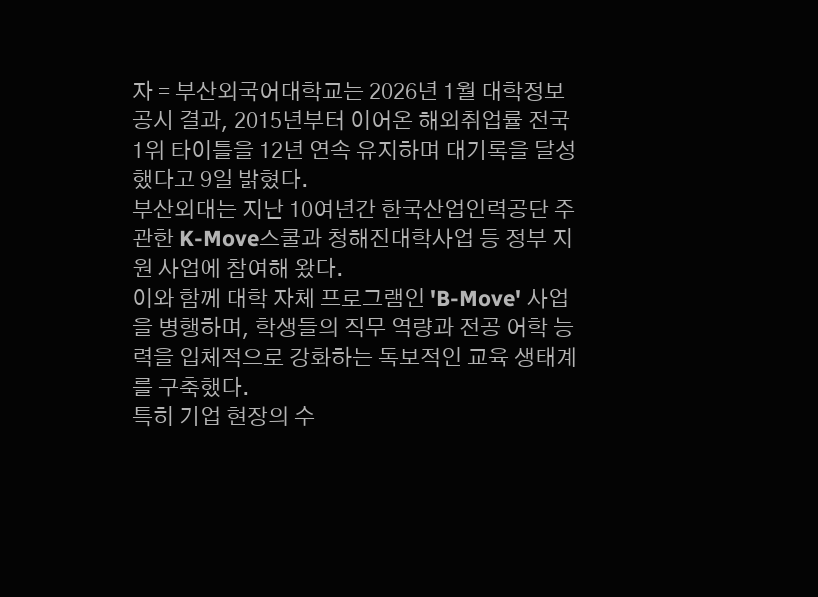자 = 부산외국어대학교는 2026년 1월 대학정보공시 결과, 2015년부터 이어온 해외취업률 전국 1위 타이틀을 12년 연속 유지하며 대기록을 달성했다고 9일 밝혔다.
부산외대는 지난 10여년간 한국산업인력공단 주관한 K-Move스쿨과 청해진대학사업 등 정부 지원 사업에 참여해 왔다.
이와 함께 대학 자체 프로그램인 'B-Move' 사업을 병행하며, 학생들의 직무 역량과 전공 어학 능력을 입체적으로 강화하는 독보적인 교육 생태계를 구축했다.
특히 기업 현장의 수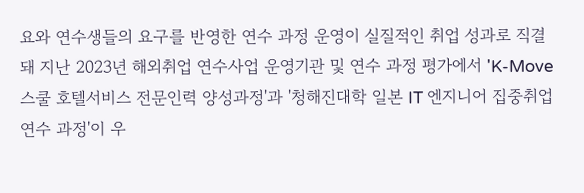요와 연수생들의 요구를 반영한 연수 과정 운영이 실질적인 취업 성과로 직결돼 지난 2023년 해외취업 연수사업 운영기관 및 연수 과정 평가에서 'K-Move스쿨 호텔서비스 전문인력 양성과정'과 '청해진대학 일본 IT 엔지니어 집중취업 연수 과정'이 우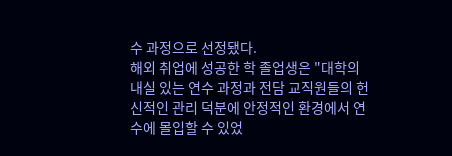수 과정으로 선정됐다.
해외 취업에 성공한 학 졸업생은 "대학의 내실 있는 연수 과정과 전담 교직원들의 헌신적인 관리 덕분에 안정적인 환경에서 연수에 몰입할 수 있었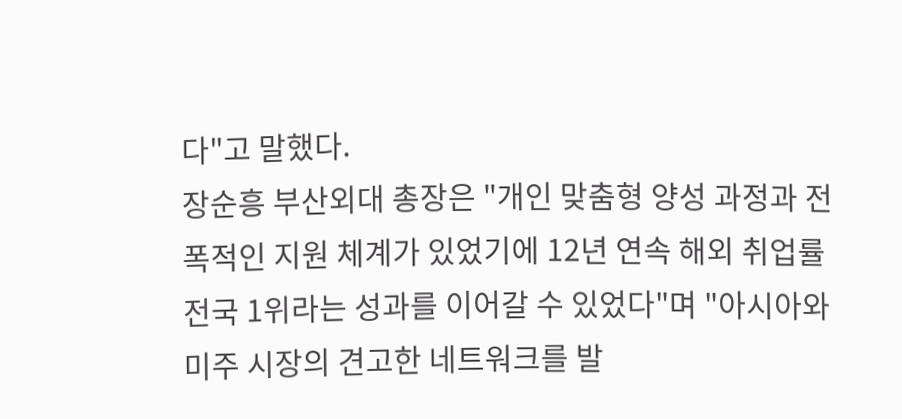다"고 말했다.
장순흥 부산외대 총장은 "개인 맞춤형 양성 과정과 전폭적인 지원 체계가 있었기에 12년 연속 해외 취업률 전국 1위라는 성과를 이어갈 수 있었다"며 "아시아와 미주 시장의 견고한 네트워크를 발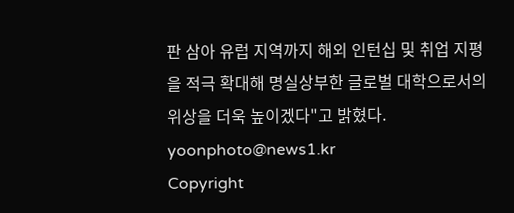판 삼아 유럽 지역까지 해외 인턴십 및 취업 지평을 적극 확대해 명실상부한 글로벌 대학으로서의 위상을 더욱 높이겠다"고 밝혔다.
yoonphoto@news1.kr
Copyright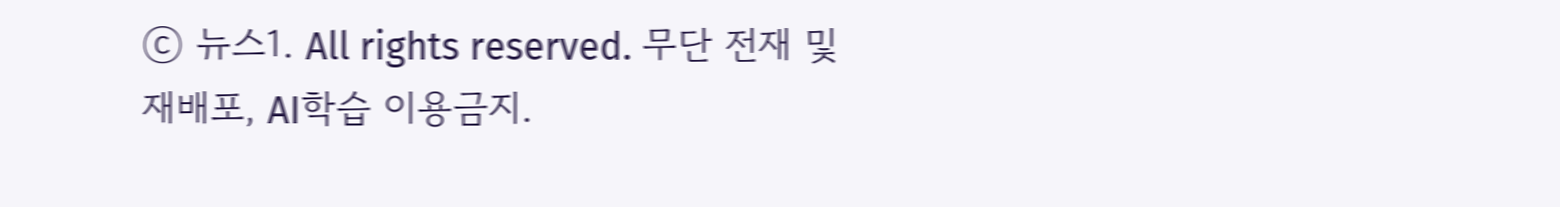ⓒ 뉴스1. All rights reserved. 무단 전재 및 재배포, AI학습 이용금지.